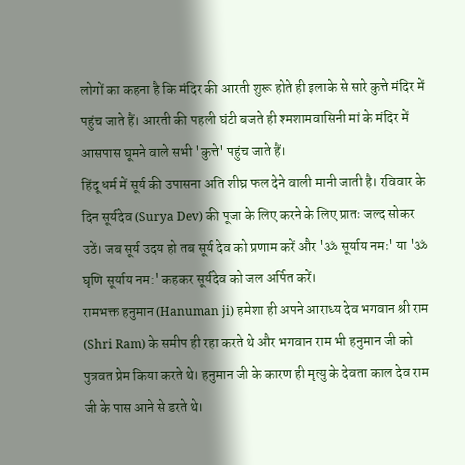लोगों का कहना है कि मंदिर की आरती शुरू होते ही इलाके से सारे कुत्ते मंदिर में पहुंच जाते हैं। आरती की पहली घंटी बजते ही श्मशामवासिनी मां के मंदिर में आसपास घूमने वाले सभी 'कुत्ते' पहुंच जाते हैं।
हिंदू धर्म में सूर्य की उपासना अति शीघ्र फल देने वाली मानी जाती है। रविवार के दिन सूर्यदेव (Surya Dev) की पूजा के लिए करने के लिए प्रातः जल्द सोकर उठें। जब सूर्य उदय हो तब सूर्य देव को प्रणाम करें और 'ॐ सूर्याय नमः' या 'ॐ घृणि सूर्याय नम:' कहकर सूर्यदेव को जल अर्पित करें।
रामभक्त हनुमान (Hanuman ji) हमेशा ही अपने आराध्य देव भगवान श्री राम (Shri Ram) के समीप ही रहा करते थे और भगवान राम भी हनुमान जी को पुत्रवत प्रेम किया करते थे। हनुमान जी के कारण ही मृत्यु के देवता काल देव राम जी के पास आने से डरते थे।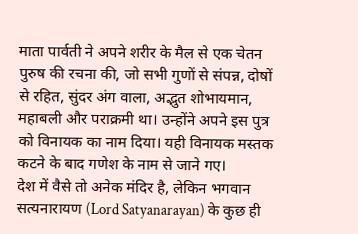माता पार्वती ने अपने शरीर के मैल से एक चेतन पुरुष की रचना की, जो सभी गुणों से संपन्न, दोषों से रहित, सुंदर अंग वाला, अद्भुत शोभायमान, महाबली और पराक्रमी था। उन्होंने अपने इस पुत्र को विनायक का नाम दिया। यही विनायक मस्तक कटने के बाद गणेश के नाम से जाने गए।
देश में वैसे तो अनेक मंदिर है, लेकिन भगवान सत्यनारायण (Lord Satyanarayan) के कुछ ही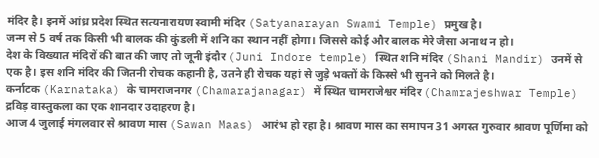मंदिर है। इनमें आंध्र प्रदेश स्थित सत्यनारायण स्वामी मंदिर (Satyanarayan Swami Temple) प्रमुख है।
जन्म से 5 वर्ष तक किसी भी बालक की कुंडली में शनि का स्थान नहीं होगा। जिससे कोई और बालक मेरे जैसा अनाथ न हो।
देश के विख्यात मंदिरों की बात की जाए तो जूनी इंदौर (Juni Indore temple) स्थित शनि मंदिर (Shani Mandir) उनमें से एक है। इस शनि मंदिर की जितनी रोचक कहानी है, उतने ही रोचक यहां से जुड़े भक्तों के किस्से भी सुनने को मिलते है।
कर्नाटक (Karnataka) के चामराजनगर (Chamarajanagar) में स्थित चामराजेश्वर मंदिर (Chamrajeshwar Temple) द्रविड़ वास्तुकला का एक शानदार उदाहरण है।
आज 4 जुलाई मंगलवार से श्रावण मास (Sawan Maas) आरंभ हो रहा है। श्रावण मास का समापन 31 अगस्त गुरुवार श्रावण पूर्णिमा को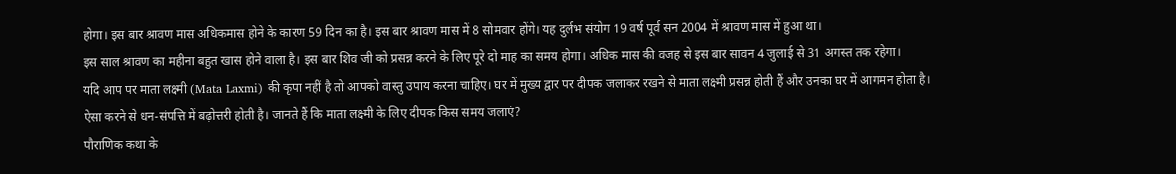होगा। इस बार श्रावण मास अधिकमास होने के कारण 59 दिन का है। इस बार श्रावण मास में 8 सोमवार होंगे। यह दुर्लभ संयोग 19 वर्ष पूर्व सन 2004 में श्रावण मास में हुआ था।
इस साल श्रावण का महीना बहुत खास होने वाला है। इस बार शिव जी को प्रसन्न करने के लिए पूरे दो माह का समय होगा। अधिक मास की वजह से इस बार सावन 4 जुलाई से 31 अगस्त तक रहेगा।
यदि आप पर माता लक्ष्मी (Mata Laxmi) की कृपा नहीं है तो आपको वास्तु उपाय करना चाहिए। घर में मुख्य द्वार पर दीपक जलाकर रखने से माता लक्ष्मी प्रसन्न होती हैं और उनका घर में आगमन होता है। ऐसा करने से धन-संपत्ति में बढ़ोत्तरी होती है। जानते हैं कि माता लक्ष्मी के लिए दीपक किस समय जलाएं?
पौराणिक कथा के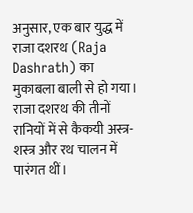अनुसार, एक बार युद्ध में राजा दशरथ (Raja Dashrath) का मुकाबला बाली से हो गया। राजा दशरथ की तीनों रानियों में से कैकयी अस्त्र-शस्त्र और रथ चालन में पारंगत थीं।